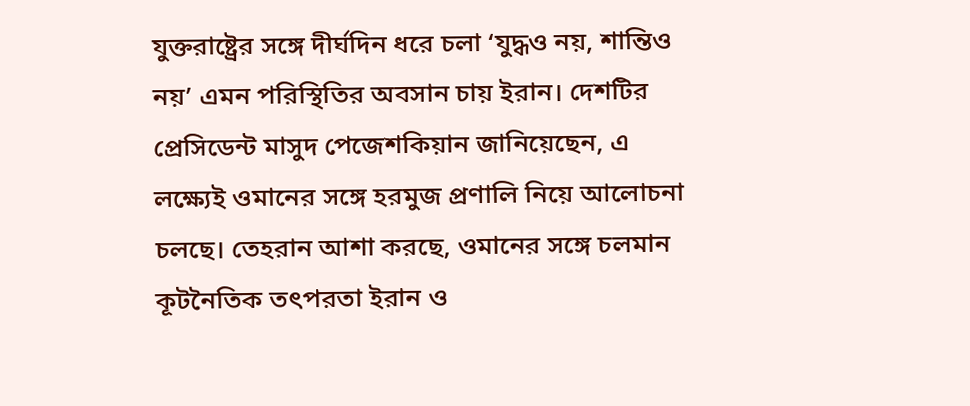যুক্তরাষ্ট্রের সঙ্গে দীর্ঘদিন ধরে চলা ‘যুদ্ধও নয়, শান্তিও নয়’ এমন পরিস্থিতির অবসান চায় ইরান। দেশটির প্রেসিডেন্ট মাসুদ পেজেশকিয়ান জানিয়েছেন, এ লক্ষ্যেই ওমানের সঙ্গে হরমুজ প্রণালি নিয়ে আলোচনা চলছে। তেহরান আশা করছে, ওমানের সঙ্গে চলমান কূটনৈতিক তৎপরতা ইরান ও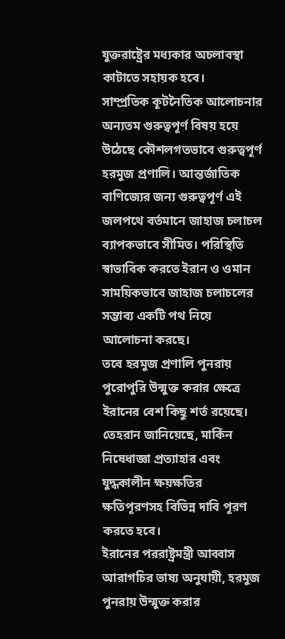যুক্তরাষ্ট্রের মধ্যকার অচলাবস্থা কাটাতে সহায়ক হবে।
সাম্প্রতিক কূটনৈতিক আলোচনার অন্যতম গুরুত্বপূর্ণ বিষয় হয়ে উঠেছে কৌশলগতভাবে গুরুত্বপূর্ণ হরমুজ প্রণালি। আন্তর্জাতিক বাণিজ্যের জন্য গুরুত্বপূর্ণ এই জলপথে বর্তমানে জাহাজ চলাচল ব্যাপকভাবে সীমিত। পরিস্থিতি স্বাভাবিক করতে ইরান ও ওমান সাময়িকভাবে জাহাজ চলাচলের সম্ভাব্য একটি পথ নিয়ে আলোচনা করছে।
তবে হরমুজ প্রণালি পুনরায় পুরোপুরি উন্মুক্ত করার ক্ষেত্রে ইরানের বেশ কিছু শর্ত রয়েছে। তেহরান জানিয়েছে, মার্কিন নিষেধাজ্ঞা প্রত্যাহার এবং যুদ্ধকালীন ক্ষয়ক্ষতির ক্ষতিপূরণসহ বিভিন্ন দাবি পূরণ করতে হবে।
ইরানের পররাষ্ট্রমন্ত্রী আব্বাস আরাগচির ভাষ্য অনুযায়ী, হরমুজ পুনরায় উন্মুক্ত করার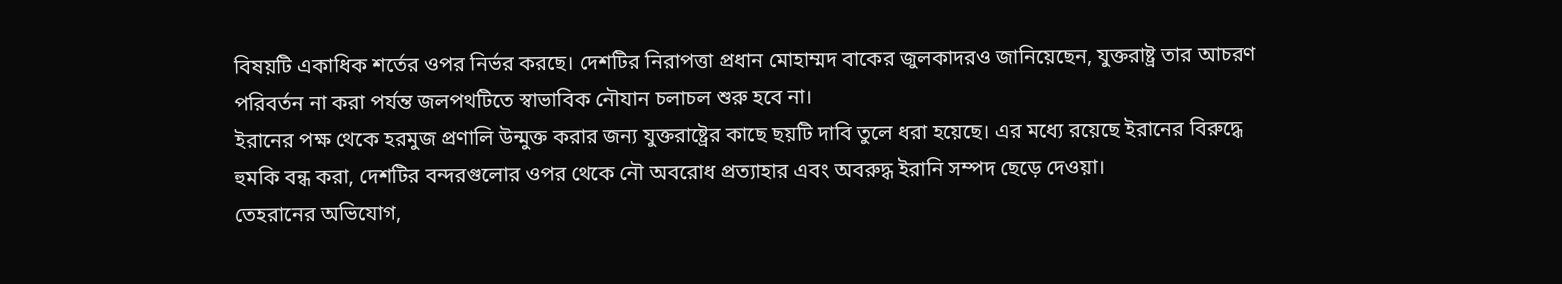বিষয়টি একাধিক শর্তের ওপর নির্ভর করছে। দেশটির নিরাপত্তা প্রধান মোহাম্মদ বাকের জুলকাদরও জানিয়েছেন, যুক্তরাষ্ট্র তার আচরণ পরিবর্তন না করা পর্যন্ত জলপথটিতে স্বাভাবিক নৌযান চলাচল শুরু হবে না।
ইরানের পক্ষ থেকে হরমুজ প্রণালি উন্মুক্ত করার জন্য যুক্তরাষ্ট্রের কাছে ছয়টি দাবি তুলে ধরা হয়েছে। এর মধ্যে রয়েছে ইরানের বিরুদ্ধে হুমকি বন্ধ করা, দেশটির বন্দরগুলোর ওপর থেকে নৌ অবরোধ প্রত্যাহার এবং অবরুদ্ধ ইরানি সম্পদ ছেড়ে দেওয়া।
তেহরানের অভিযোগ,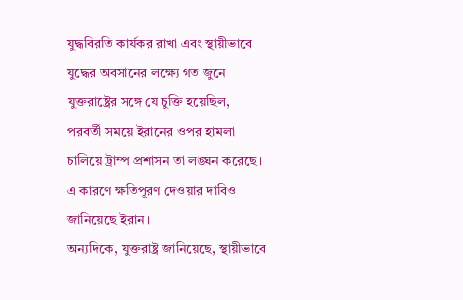যুদ্ধবিরতি কার্যকর রাখা এবং স্থায়ীভাবে যুদ্ধের অবসানের লক্ষ্যে গত জুনে যুক্তরাষ্ট্রের সঙ্গে যে চুক্তি হয়েছিল, পরবর্তী সময়ে ইরানের ওপর হামলা চালিয়ে ট্রাম্প প্রশাসন তা লঙ্ঘন করেছে। এ কারণে ক্ষতিপূরণ দেওয়ার দাবিও জানিয়েছে ইরান।
অন্যদিকে, যুক্তরাষ্ট্র জানিয়েছে, স্থায়ীভাবে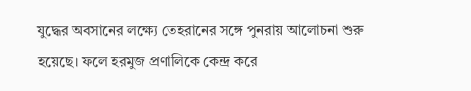যুদ্ধের অবসানের লক্ষ্যে তেহরানের সঙ্গে পুনরায় আলোচনা শুরু হয়েছে। ফলে হরমুজ প্রণালিকে কেন্দ্র করে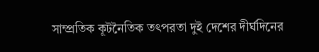সাম্প্রতিক কূটনৈতিক তৎপরতা দুই দেশের দীর্ঘদিনের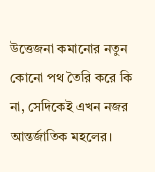উত্তেজনা কমানোর নতুন কোনো পথ তৈরি করে কি না, সেদিকেই এখন নজর আন্তর্জাতিক মহলের।